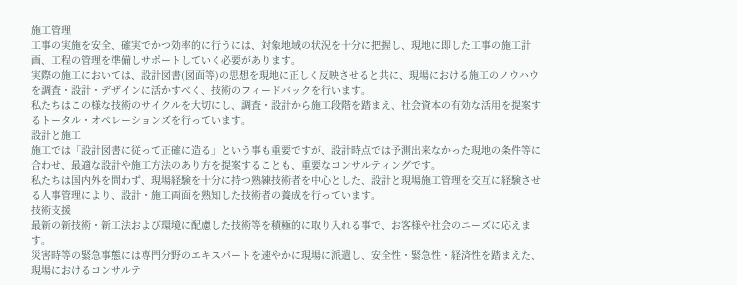施工管理
工事の実施を安全、確実でかつ効率的に行うには、対象地域の状況を十分に把握し、現地に即した工事の施工計画、工程の管理を準備しサポートしていく必要があります。
実際の施工においては、設計図書(図面等)の思想を現地に正しく反映させると共に、現場における施工のノウハウを調査・設計・デザインに活かすべく、技術のフィードバックを行います。
私たちはこの様な技術のサイクルを大切にし、調査・設計から施工段階を踏まえ、社会資本の有効な活用を提案するトータル・オペレーションズを行っています。
設計と施工
施工では「設計図書に従って正確に造る」という事も重要ですが、設計時点では予測出来なかった現地の条件等に合わせ、最適な設計や施工方法のあり方を提案することも、重要なコンサルティングです。
私たちは国内外を問わず、現場経験を十分に持つ熟練技術者を中心とした、設計と現場施工管理を交互に経験させる人事管理により、設計・施工両面を熟知した技術者の養成を行っています。
技術支援
最新の新技術・新工法および環境に配慮した技術等を積極的に取り入れる事で、お客様や社会のニーズに応えます。
災害時等の緊急事態には専門分野のエキスパートを速やかに現場に派遣し、安全性・緊急性・経済性を踏まえた、現場におけるコンサルテ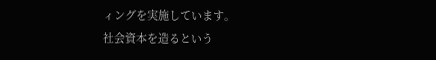ィングを実施しています。
社会資本を造るという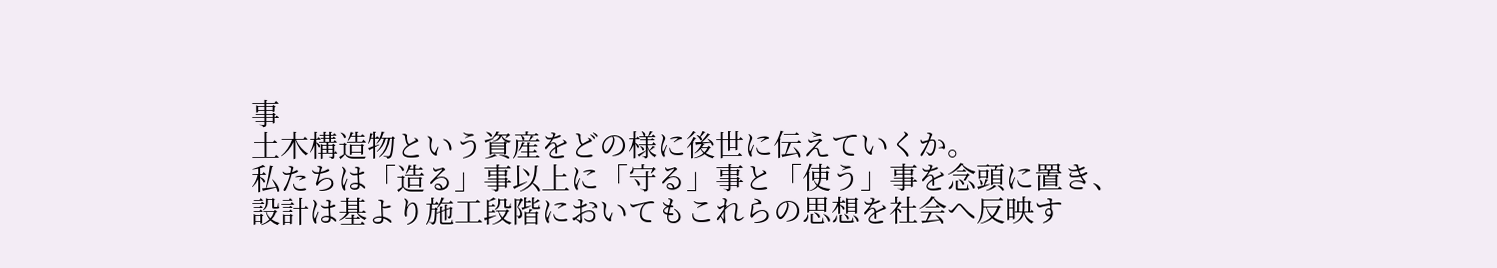事
土木構造物という資産をどの様に後世に伝えていくか。
私たちは「造る」事以上に「守る」事と「使う」事を念頭に置き、設計は基より施工段階においてもこれらの思想を社会へ反映す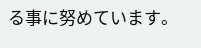る事に努めています。